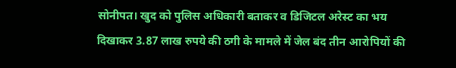सोनीपत। खुद को पुलिस अधिकारी बताकर व डिजिटल अरेस्ट का भय दिखाकर 3.87 लाख रुपये की ठगी के मामले में जेल बंद तीन आरोपियों की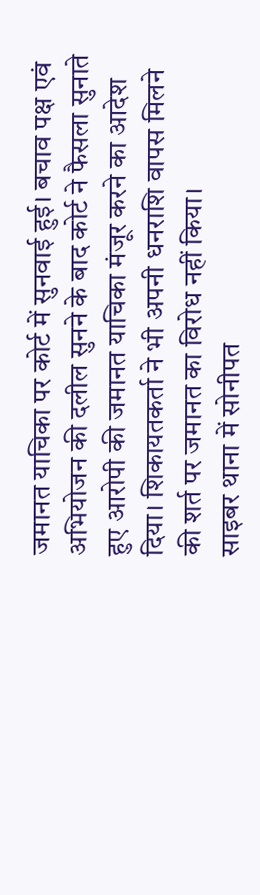जमानत याचिका पर कोर्ट में सुनवाई हुई। बचाव पक्ष एवं अभियोजन की दलील सुनने के बाद कोर्ट ने फैसला सुनाते हुए आरोपी की जमानत याचिका मंजूर करने का आदेश दिया। शिकायतकर्ता ने भी अपनी धनराशि वापस मिलने की शर्त पर जमानत का विरोध नहीं किया।
साइबर थाना में सोनीपत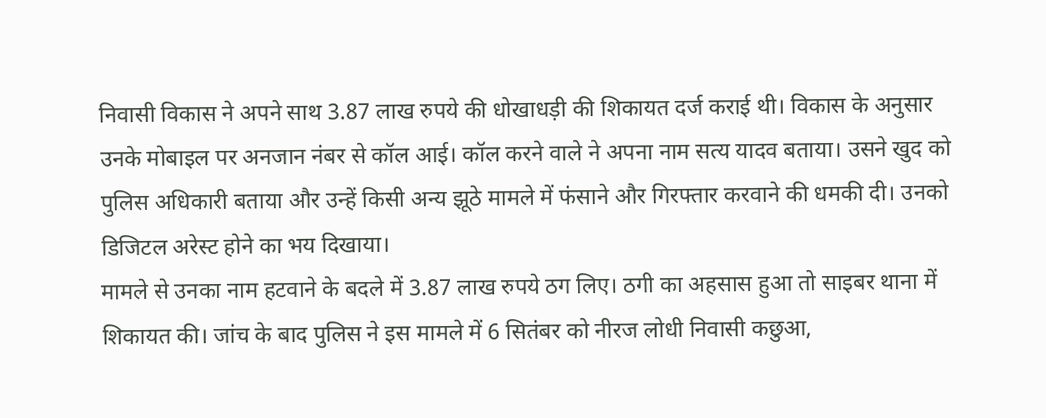निवासी विकास ने अपने साथ 3.87 लाख रुपये की धोखाधड़ी की शिकायत दर्ज कराई थी। विकास के अनुसार उनके मोबाइल पर अनजान नंबर से कॉल आई। कॉल करने वाले ने अपना नाम सत्य यादव बताया। उसने खुद को पुलिस अधिकारी बताया और उन्हें किसी अन्य झूठे मामले में फंसाने और गिरफ्तार करवाने की धमकी दी। उनको डिजिटल अरेस्ट होने का भय दिखाया।
मामले से उनका नाम हटवाने के बदले में 3.87 लाख रुपये ठग लिए। ठगी का अहसास हुआ तो साइबर थाना में शिकायत की। जांच के बाद पुलिस ने इस मामले में 6 सितंबर को नीरज लोधी निवासी कछुआ,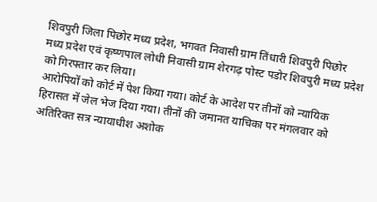शिवपुरी जिला पिछोर मध्य प्रदेश, भगवत निवासी ग्राम तिंधारी शिवपुरी पिछोर मध्य प्रदेश एवं कृष्णपाल लोधी निवासी ग्राम शेरगढ़ पोस्ट पडोर शिवपुरी मध्य प्रदेश को गिरफ्तार कर लिया।
आरोपियों को कोर्ट में पेश किया गया। कोर्ट के आदेश पर तीनों को न्यायिक हिरासत में जेल भेज दिया गया। तीनों की जमानत याचिका पर मंगलवार को अतिरिक्त सत्र न्यायाधीश अशोक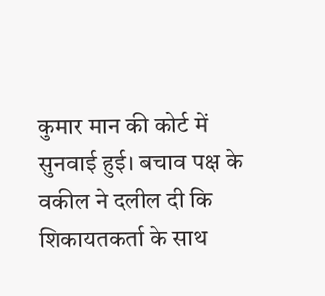कुमार मान की कोर्ट में सुनवाई हुई। बचाव पक्ष के वकील ने दलील दी कि शिकायतकर्ता के साथ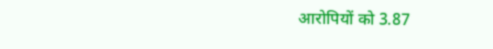आरोपियों को 3.87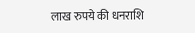लाख रुपये की धनराशि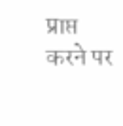प्राप्त करने पर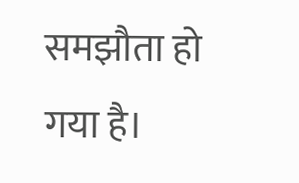समझौता हो गया है।